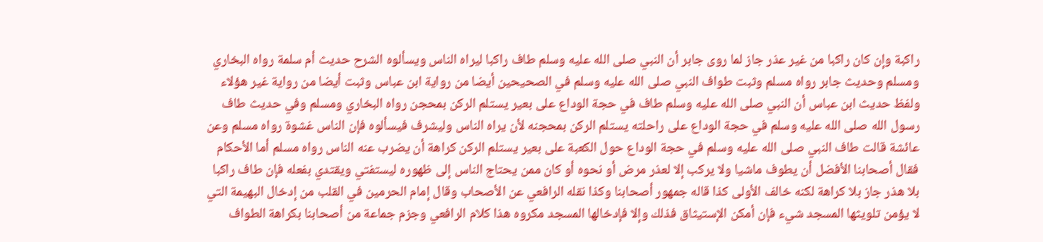راكبة وإن كان راكبا من غير عذر جاز لما روى جابر أن النبي صلى الله عليه وسلم طاف راكبا ليراه الناس ويسألوه الشرح حديث أم سلمة رواه البخاري ومسلم وحديث جابر رواه مسلم وثبت طواف النبي صلى الله عليه وسلم في الصحيحين أيضا من رواية ابن عباس وثبت أيضا من رواية غير هؤلاء ولفظ حديث ابن عباس أن النبي صلى الله عليه وسلم طاف في حجة الوداع على بعير يستلم الركن بمحجن رواه البخاري ومسلم وفي حديث طاف رسول الله صلى الله عليه وسلم في حجة الوداع على راحلته يستلم الركن بمحجنه لأن يراه الناس وليشرف فيسألوه فإن الناس غشوة رواه مسلم وعن عائشة قالت طاف النبي صلى الله عليه وسلم في حجة الوداع حول الكعبة على بعير يستلم الركن كراهة أن يضرب عنه الناس رواه مسلم أما الأحكام فقال أصحابنا الأفضل أن يطوف ماشيا ولا يركب إلا لعذر مرض أو نحوه أو كان ممن يحتاج الناس إلى ظهوره ليستفتي ويقتدي بفعله فإن طاف راكبا بلا هذر جاز بلا كراهة لكنه خالف الأولى كذا قاله جمهور أصحابنا وكذا نقله الرافعي عن الأصحاب وقال إمام الحرمين في القلب من إدخال البهيمة التي لا يؤمن تلويثها المسجد شيء فإن أمكن الإستيثاق فذلك وإلا فإدخالها المسجد مكروه هذا كلام الرافعي وجزم جماعة من أصحابنا بكراهة الطواف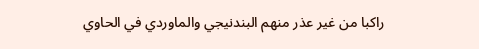راكبا من غير عذر منهم البندنيجي والماوردي في الحاوي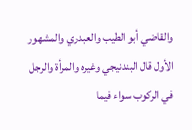والقاضي أبو الطيب والعبدري والمشهور الأول قال البندنيجي وغيره والمرأة والرجل في الركوب سواء فيما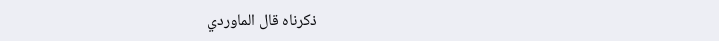ذكرناه قال الماوردي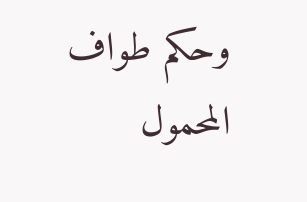وحكم طواف المحمول